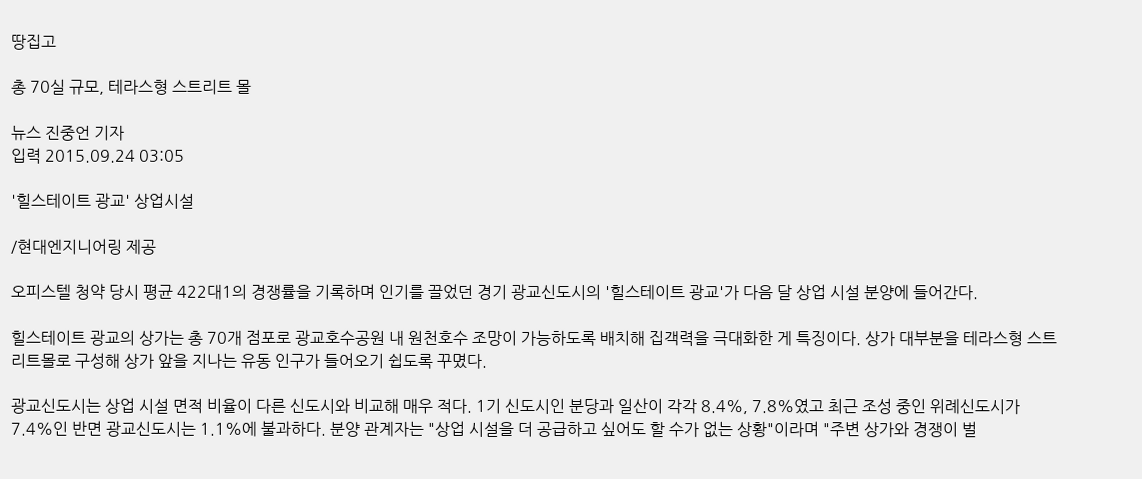땅집고

총 70실 규모, 테라스형 스트리트 몰

뉴스 진중언 기자
입력 2015.09.24 03:05

'힐스테이트 광교' 상업시설

/현대엔지니어링 제공

오피스텔 청약 당시 평균 422대1의 경쟁률을 기록하며 인기를 끌었던 경기 광교신도시의 '힐스테이트 광교'가 다음 달 상업 시설 분양에 들어간다.

힐스테이트 광교의 상가는 총 70개 점포로 광교호수공원 내 원천호수 조망이 가능하도록 배치해 집객력을 극대화한 게 특징이다. 상가 대부분을 테라스형 스트리트몰로 구성해 상가 앞을 지나는 유동 인구가 들어오기 쉽도록 꾸몄다.

광교신도시는 상업 시설 면적 비율이 다른 신도시와 비교해 매우 적다. 1기 신도시인 분당과 일산이 각각 8.4%, 7.8%였고 최근 조성 중인 위례신도시가 7.4%인 반면 광교신도시는 1.1%에 불과하다. 분양 관계자는 "상업 시설을 더 공급하고 싶어도 할 수가 없는 상황"이라며 "주변 상가와 경쟁이 벌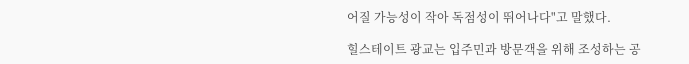어질 가능성이 작아 독점성이 뛰어나다"고 말했다.

힐스테이트 광교는 입주민과 방문객을 위해 조성하는 공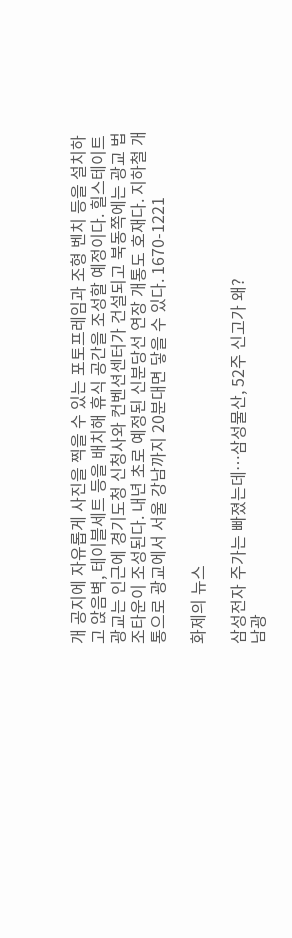개 공지에 자유롭게 사진을 찍을 수 있는 포토프레임과 조형 벤치 등을 설치하고 앉음벽, 테이블세트 등을 배치해 휴식 공간을 조성할 예정이다. 힐스테이트 광교는 인근에 경기도청 신청사와 컨벤션센터가 건설되고 북동쪽에는 광교 법조타운이 조성된다. 내년 초로 예정된 신분당선 연장 개통도 호재다. 지하철 개통으로 광교에서 서울 강남까지 20분대면 닿을 수 있다. 1670-1221

화제의 뉴스

삼성전자 주가는 빠졌는데…삼성물산, 52주 신고가 왜?
남광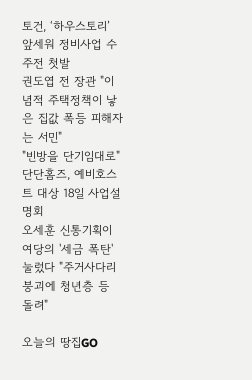토건, ‘하우스토리’ 앞세워 정비사업 수주전 첫발
권도엽 전 장관 "이념적 주택정책이 낳은 집값 폭등 피해자는 서민"
"빈방을 단기임대로" 단단홈즈, 예비호스트 대상 18일 사업설명회
오세훈 신통기획이 여당의 '세금 폭탄' 눌렀다 "주거사다리 붕괴에 청년층 등 돌려"

오늘의 땅집GO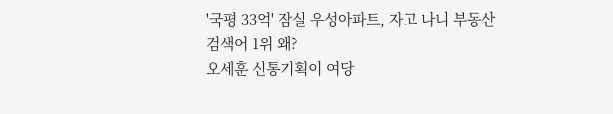'국평 33억' 잠실 우성아파트, 자고 나니 부동산 검색어 1위 왜?
오세훈 신통기획이 여당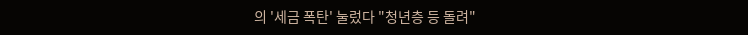의 '세금 폭탄' 눌렀다 "청년층 등 돌려"